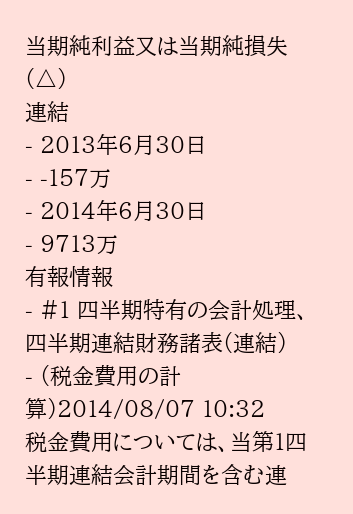当期純利益又は当期純損失(△)
連結
- 2013年6月30日
- -157万
- 2014年6月30日
- 9713万
有報情報
- #1 四半期特有の会計処理、四半期連結財務諸表(連結)
- (税金費用の計算)2014/08/07 10:32
税金費用については、当第1四半期連結会計期間を含む連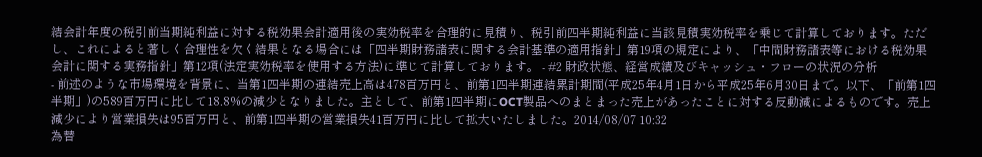結会計年度の税引前当期純利益に対する税効果会計適用後の実効税率を合理的に見積り、税引前四半期純利益に当該見積実効税率を乗じて計算しております。ただし、これによると著しく合理性を欠く結果となる場合には「四半期財務諸表に関する会計基準の適用指針」第19項の規定により、「中間財務諸表等における税効果会計に関する実務指針」第12項(法定実効税率を使用する方法)に準じて計算しております。 - #2 財政状態、経営成績及びキャッシュ・フローの状況の分析
- 前述のような市場環境を背景に、当第1四半期の連結売上高は478百万円と、前第1四半期連結累計期間(平成25年4月1日から平成25年6月30日まで。以下、「前第1四半期」)の589百万円に比して18.8%の減少となりました。主として、前第1四半期にOCT製品へのまとまった売上があったことに対する反動減によるものです。売上減少により営業損失は95百万円と、前第1四半期の営業損失41百万円に比して拡大いたしました。2014/08/07 10:32
為替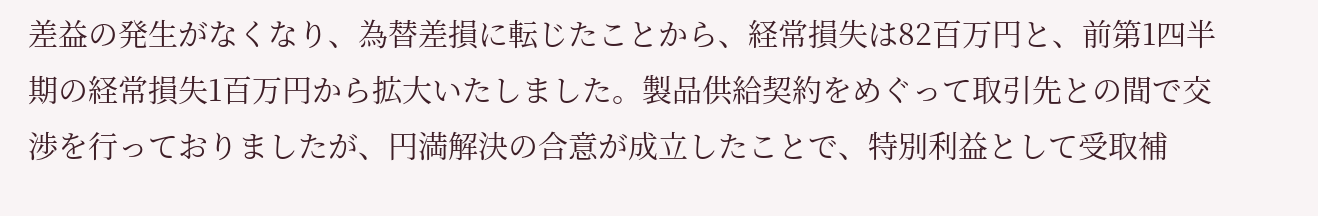差益の発生がなくなり、為替差損に転じたことから、経常損失は82百万円と、前第1四半期の経常損失1百万円から拡大いたしました。製品供給契約をめぐって取引先との間で交渉を行っておりましたが、円満解決の合意が成立したことで、特別利益として受取補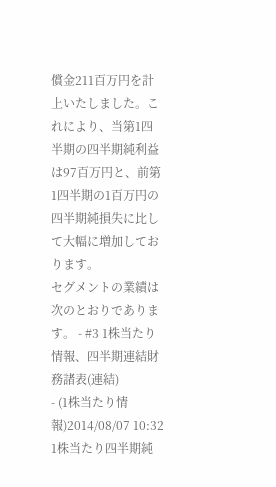償金211百万円を計上いたしました。これにより、当第1四半期の四半期純利益は97百万円と、前第1四半期の1百万円の四半期純損失に比して大幅に増加しております。
セグメントの業績は次のとおりであります。 - #3 1株当たり情報、四半期連結財務諸表(連結)
- (1株当たり情報)2014/08/07 10:32
1株当たり四半期純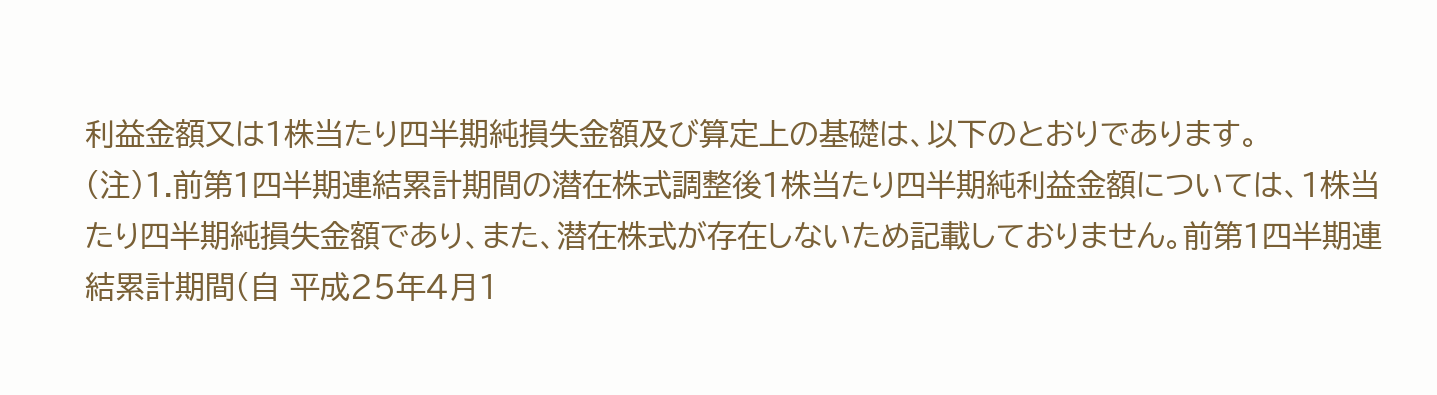利益金額又は1株当たり四半期純損失金額及び算定上の基礎は、以下のとおりであります。
(注)1.前第1四半期連結累計期間の潜在株式調整後1株当たり四半期純利益金額については、1株当たり四半期純損失金額であり、また、潜在株式が存在しないため記載しておりません。前第1四半期連結累計期間(自 平成25年4月1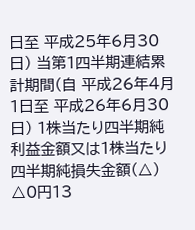日至 平成25年6月30日) 当第1四半期連結累計期間(自 平成26年4月1日至 平成26年6月30日) 1株当たり四半期純利益金額又は1株当たり四半期純損失金額(△) △0円13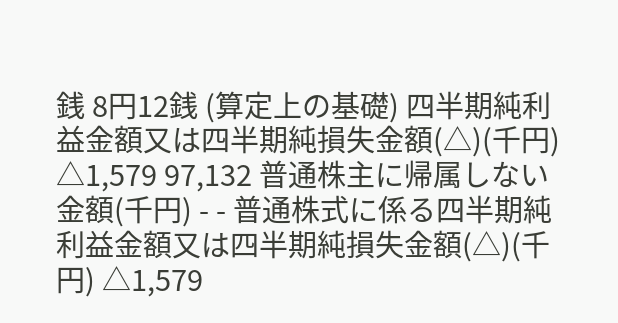銭 8円12銭 (算定上の基礎) 四半期純利益金額又は四半期純損失金額(△)(千円) △1,579 97,132 普通株主に帰属しない金額(千円) - - 普通株式に係る四半期純利益金額又は四半期純損失金額(△)(千円) △1,579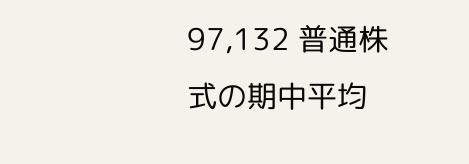97,132 普通株式の期中平均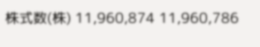株式数(株) 11,960,874 11,960,786